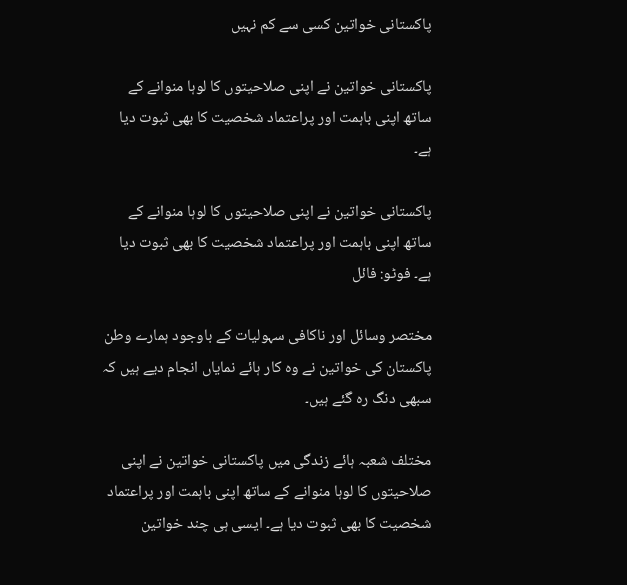پاکستانی خواتین کسی سے کم نہیں

پاکستانی خواتین نے اپنی صلاحیتوں کا لوہا منوانے کے ساتھ اپنی باہمت اور پراعتماد شخصیت کا بھی ثبوت دیا ہے۔

پاکستانی خواتین نے اپنی صلاحیتوں کا لوہا منوانے کے ساتھ اپنی باہمت اور پراعتماد شخصیت کا بھی ثبوت دیا ہے۔ فوٹو: فائل

مختصر وسائل اور ناکافی سہولیات کے باوجود ہمارے وطن پاکستان کی خواتین نے وہ کار ہائے نمایاں انجام دیے ہیں کہ سبھی دنگ رہ گئے ہیں۔

مختلف شعبہ ہائے زندگی میں پاکستانی خواتین نے اپنی صلاحیتوں کا لوہا منوانے کے ساتھ اپنی باہمت اور پراعتماد شخصیت کا بھی ثبوت دیا ہے۔ ایسی ہی چند خواتین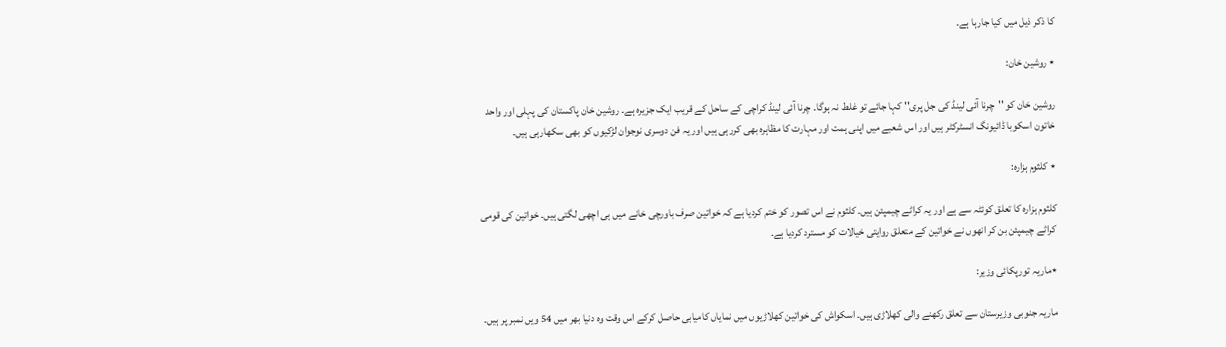کا ذکر ذیل میں کیا جارہا ہے۔

٭ روشین خان:

روشین خان کو ''چرنا آئی لینڈ کی جل پری'' کہا جائے تو غلط نہ ہوگا۔ چرنا آئی لینڈ کراچی کے ساحل کے قریب ایک جزیرہ ہے۔ روشین خان پاکستان کی پہلی اور واحد خاتون اسکوبا ڈائیونگ انسٹرکٹر ہیں اور اس شعبے میں اپنی ہمت اور مہارت کا مظاہرہ بھی کررہی ہیں اور یہ فن دوسری نوجوان لڑکیوں کو بھی سکھارہی ہیں۔

٭ کلثوم ہزارہ:

کلثوم ہزارہ کا تعلق کوئٹہ سے ہے اور یہ کراٹے چیمپئن ہیں۔ کلثوم نے اس تصور کو ختم کردیا ہے کہ خواتین صرف باورچی خانے میں ہی اچھی لگتی ہیں۔ خواتین کی قومی کراٹے چیمپئن بن کر انھوں نے خواتین کے متعلق روایتی خیالات کو مسترد کردیا ہے۔

٭ماریہ تورپکائی وزیر:

ماریہ جنوبی وزیرستان سے تعلق رکھنے والی کھلاڑی ہیں۔ اسکواش کی خواتین کھلاڑیوں میں نمایاں کامیابی حاصل کرکے اس وقت وہ دنیا بھر میں 54 ویں نمبر پر ہیں۔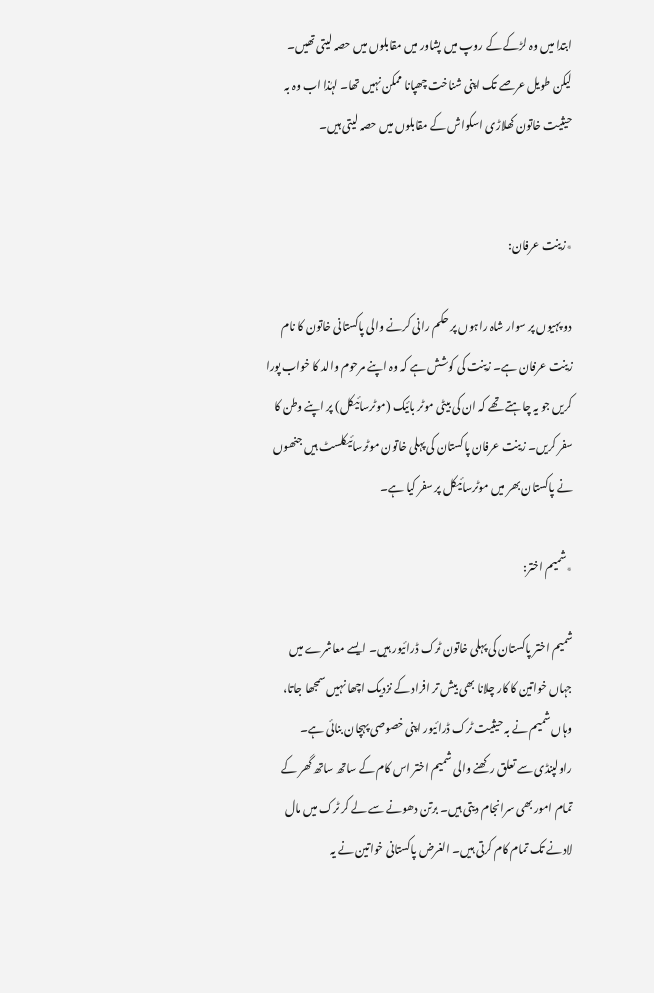ابتدا میں وہ لڑکے کے روپ میں پشاور میں مقابلوں میں حصہ لیتی تھیں۔ لیکن طویل عرصے تک اپنی شناخت چھپانا ممکن نہیں تھا۔ لہٰذا اب وہ بہ حیثیت خاتون کھلاڑی اسکواش کے مقابلوں میں حصہ لیتی ہیں۔


٭زینت عرفان:

دو پہیوں پر سوار شاہ راہوں پر حکم رانی کرنے والی پاکستانی خاتون کا نام زینت عرفان ہے۔ زینت کی کوشش ہے کہ وہ اپنے مرحوم والد کا خواب پورا کریں جو یہ چاہتے تھے کہ ان کی بیٹی موٹر بائیک (موٹرسائیکل) پر اپنے وطن کا سفر کریں۔ زینت عرفان پاکستان کی پہلی خاتون موٹرسائیکلسٹ ہیں جنھوں نے پاکستان بھر میں موٹرسائیکل پر سفر کیا ہے۔

٭شمیم اختر:

شمیم اختر پاکستان کی پہلی خاتون ٹرک ڈرائیور ہیں۔ ایسے معاشرے میں جہاں خواتین کا کار چلانا بھی بیش تر افراد کے نزدیک اچھا نہیں سمجھا جاتا، وہاں شمیم نے بہ حیثیت ٹرک ڈرائیور اپنی خصوصی پہچان بنائی ہے۔ راولپنڈی سے تعلق رکھنے والی شمیم اختر اس کام کے ساتھ ساتھ گھر کے تمام امور بھی سرانجام دیتی ہیں۔ برتن دھونے سے لے کر ٹرک میں مال لادنے تک تمام کام کرتی ہیں۔ الغرض پاکستانی خواتین نے یہ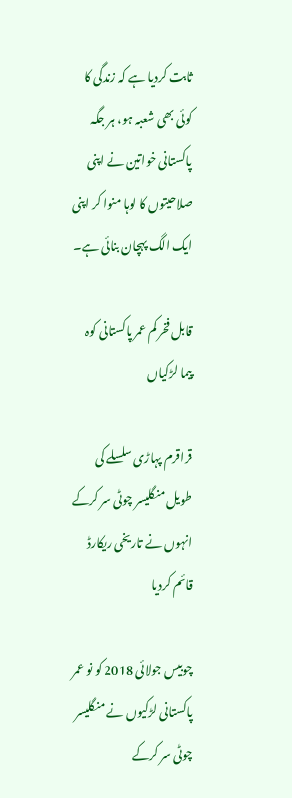ثابت کردیا ہے کہ زندگی کا کوئی بھی شعبہ ہو، ہر جگہ پاکستانی خواتین نے اپنی صلاحیتوں کا لوہا منوا کر اپنی ایک الگ پہچان بنائی ہے۔

قابل فخر کم عمر پاکستانی کوہ پیما لڑکیاں

قراقرم پہاڑی سلسلے کی طویل منگلیسر چوٹی سر کرکے انہوں نے تاریخی ریکارڈ قائم کردیا

چوبیس جولائی 2018 کو نو عمر پاکستانی لڑکیوں نے منگلیسر چوٹی سر کرکے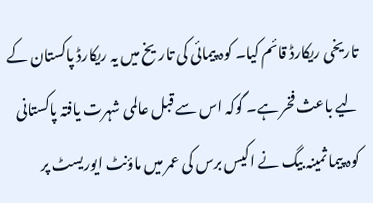تاریخی ریکارڈ قائم کیا۔ کوہ پیمائی کی تاریخ میں یہ ریکارڈ پاکستان کے لیے باعث فخر ہے۔ گوکہ اس سے قبل عالمی شہرت یافتہ پاکستانی کوہ پیما ثمینہ بیگ نے اکیس برس کی عمر میں ماؤنٹ ایوریسٹ پر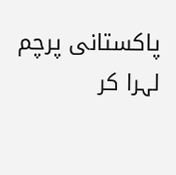پاکستانی پرچم لہرا کر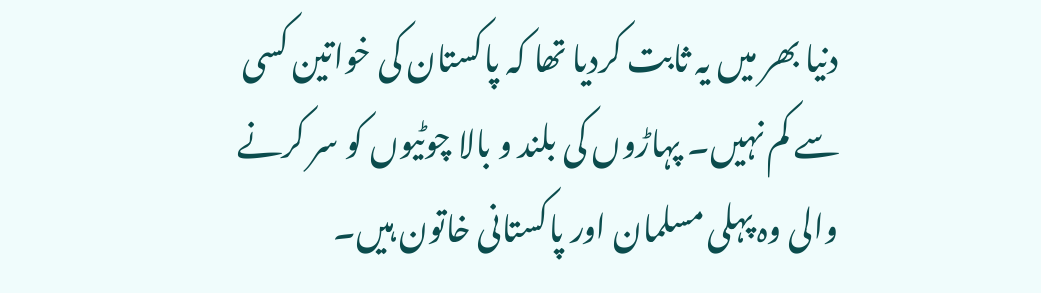دنیا بھر میں یہ ثابت کردیا تھا کہ پاکستان کی خواتین کسی سے کم نہیں۔ پہاڑوں کی بلند و بالا چوٹیوں کو سر کرنے والی وہ پہلی مسلمان اور پاکستانی خاتون ہیں۔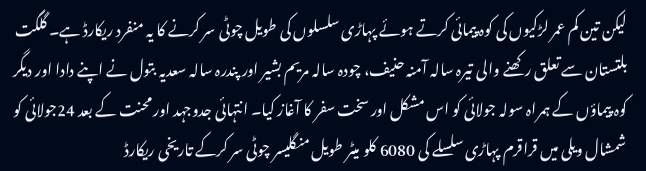لیکن تین کم عمر لڑکیوں کی کوہ پیمائی کرتے ہوئے پہاڑی سلسلوں کی طویل چوٹی سر کرنے کا یہ منفرد ریکارڈ ہے۔ گلگت بلتستان سے تعلق رکھنے والی تیرہ سالہ آمنہ حنیف، چودہ سالہ مریم بشیر اور پندرہ سالہ سعدیہ بتول نے اپنے دادا اور دیگر کوہ پیماؤں کے ہمراہ سولہ جولائی کو اس مشکل اور سخت سفر کا آغاز کیا۔ انتہائی جدوجہد اور محنت کے بعد 24جولائی کو شمشال ویلی میں قراقرم پہاڑی سلسلے کی 6080 کلو میٹر طویل منگلیسر چوٹی سر کرکے تاریخی ریکارڈ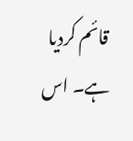قائم کردیا ہے۔ اس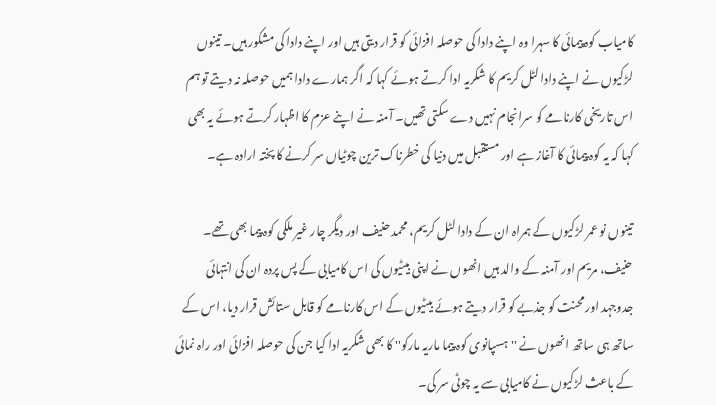کامیاب کوہ پیمائی کا سہرا وہ اپنے دادا کی حوصلہ افزائی کو قرار دیتی ہیں اور اپنے دادا کی مشکور ہیں۔ تینوں لڑکیوں نے اپنے دادا لٹل کریم کا شکریہ ادا کرتے ہوئے کہا کہ اگر ہمارے دادا ہمیں حوصلہ نہ دیتے تو ہم اس تاریخی کارنامے کو سرانجام نہیں دے سکتی تھیں۔ آمنہ نے اپنے عزم کا اظہار کرتے ہوئے یہ بھی کہا کہ یہ کوہ پیمائی کا آغاز ہے اور مستقبل میں دنیا کی خطرناک ترین چوٹیاں سر کرنے کا پختہ ارادہ ہے۔

تینوں نو عمر لڑکیوں کے ہمراہ ان کے دادا لٹل کریم، محمد حنیف اور دیگر چار غیر ملکی کوہ پیما بھی تھے۔ حنیف، مریم اور آمنہ کے والد ہیں انھوں نے اپنی بیٹیوں کی اس کامیابی کے پس پردہ ان کی انتہائی جدوجہد اور محنت کو جذبے کو قرار دیتے ہوئے بیٹیوں کے اس کارنامے کو قابل ستائش قرار دیا، اس کے ساتھ ہی ساتھ انھوں نے ''ہسپانوی کوہ پیما ماریہ مارکو'' کا بھی شکریہ ادا کیا جن کی حوصلہ افزائی اور راہ نمائی کے باعث لڑکیوں نے کامیابی سے یہ چوٹی سر کی۔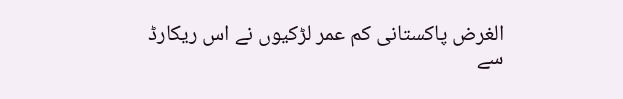الغرض پاکستانی کم عمر لڑکیوں نے اس ریکارڈ سے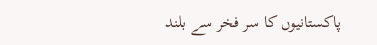پاکستانیوں کا سر فخر سے بلند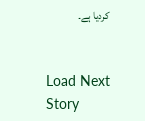کردیا ہے۔


Load Next Story